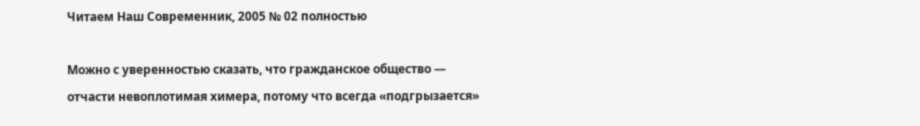Читаем Наш Современник, 2005 № 02 полностью

Можно с уверенностью сказать, что гражданское общество — отчасти невоплотимая химера, потому что всегда «подгрызается»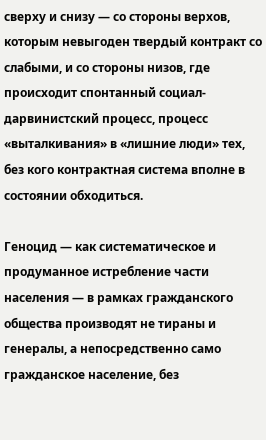сверху и снизу — со стороны верхов, которым невыгоден твердый контракт со слабыми, и со стороны низов, где происходит спонтанный социал-дарвинистский процесс, процесс «выталкивания» в «лишние люди» тех, без кого контрактная система вполне в состоянии обходиться.

Геноцид — как систематическое и продуманное истребление части населения — в рамках гражданского общества производят не тираны и генералы, а непосредственно само гражданское население, без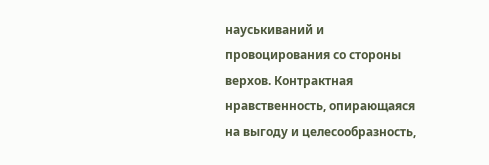науськиваний и провоцирования со стороны верхов. Контрактная нравственность, опирающаяся на выгоду и целесообразность,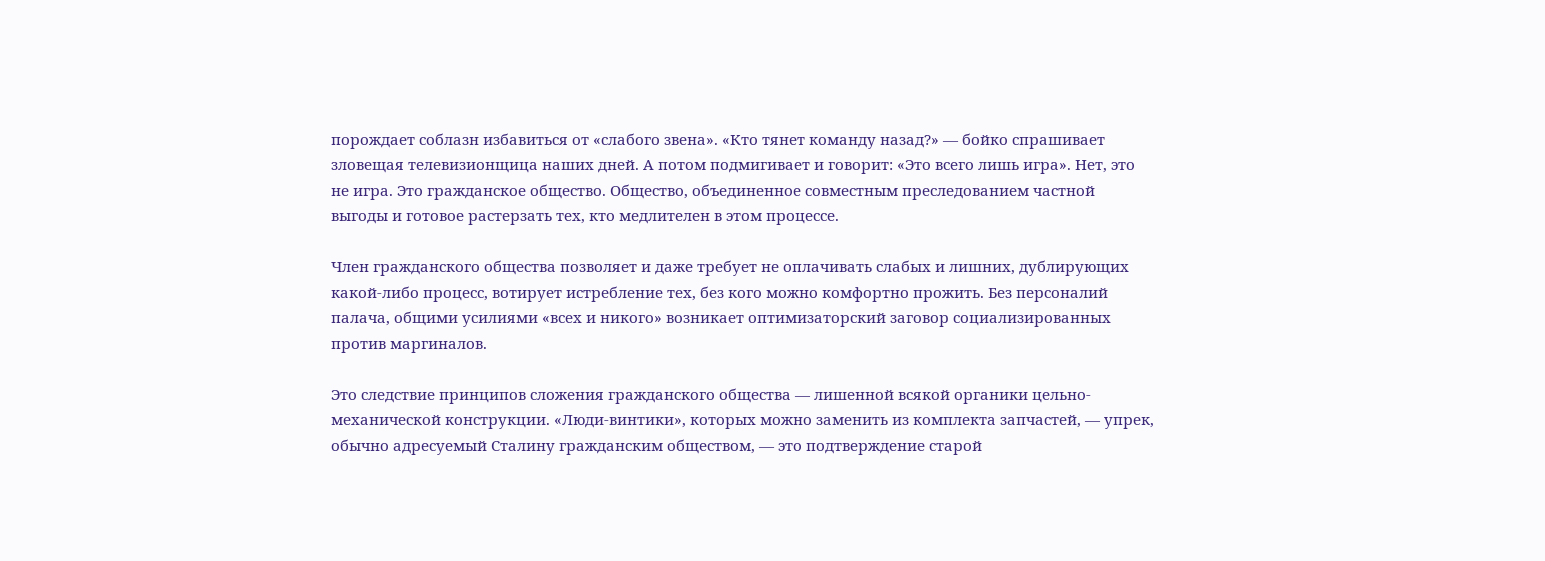порождает соблазн избавиться от «слабого звена». «Кто тянет команду назад?» — бойко спрашивает зловещая телевизионщица наших дней. А потом подмигивает и говорит: «Это всего лишь игра». Нет, это не игра. Это гражданское общество. Общество, объединенное совместным преследованием частной выгоды и готовое растерзать тех, кто медлителен в этом процессе.

Член гражданского общества позволяет и даже требует не оплачивать слабых и лишних, дублирующих какой-либо процесс, вотирует истребление тех, без кого можно комфортно прожить. Без персоналий палача, общими усилиями «всех и никого» возникает оптимизаторский заговор социализированных против маргиналов.

Это следствие принципов сложения гражданского общества — лишенной всякой органики цельно-механической конструкции. «Люди-винтики», которых можно заменить из комплекта запчастей, — упрек, обычно адресуемый Сталину гражданским обществом, — это подтверждение старой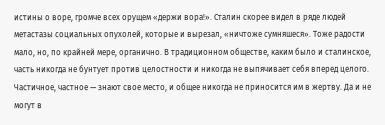истины о воре, громче всех орущем «держи вора!». Сталин скорее видел в ряде людей метастазы социальных опухолей, которые и вырезал, «ничтоже сумняшеся». Тоже радости мало, но, по крайней мере, органично. В традиционном обществе, каким было и сталинское, часть никогда не бунтует против целостности и никогда не выпячивает себя вперед целого. Частичное, частное — знают свое место, и общее никогда не приносится им в жертву. Да и не могут в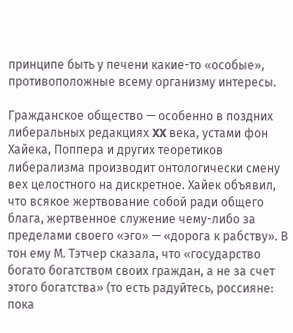принципе быть у печени какие-то «особые», противоположные всему организму интересы.

Гражданское общество — особенно в поздних либеральных редакциях XX века, устами фон Хайека, Поппера и других теоретиков либерализма производит онтологически смену вех целостного на дискретное. Хайек объявил, что всякое жертвование собой ради общего блага, жертвенное служение чему-либо за пределами своего «эго» — «дорога к рабству». В тон ему М. Тэтчер сказала, что «государство богато богатством своих граждан, а не за счет этого богатства» (то есть радуйтесь, россияне: пока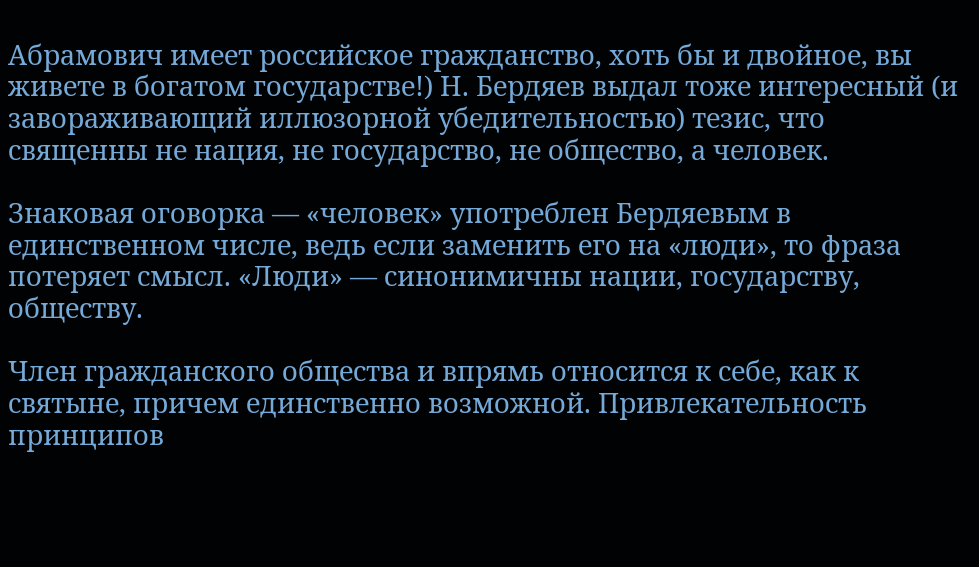Абрамович имеет российское гражданство, хоть бы и двойное, вы живете в богатом государстве!) Н. Бердяев выдал тоже интересный (и завораживающий иллюзорной убедительностью) тезис, что священны не нация, не государство, не общество, а человек.

Знаковая оговорка — «человек» употреблен Бердяевым в единственном числе, ведь если заменить его на «люди», то фраза потеряет смысл. «Люди» — синонимичны нации, государству, обществу.

Член гражданского общества и впрямь относится к себе, как к святыне, причем единственно возможной. Привлекательность принципов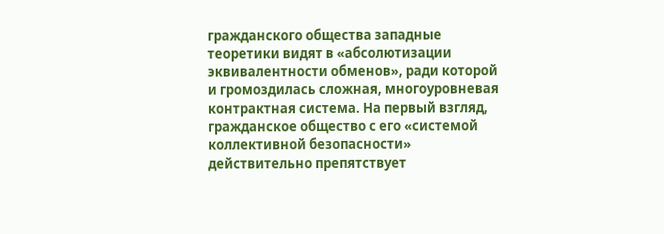гражданского общества западные теоретики видят в «абсолютизации эквивалентности обменов», ради которой и громоздилась сложная, многоуровневая контрактная система. На первый взгляд, гражданское общество с его «системой коллективной безопасности» действительно препятствует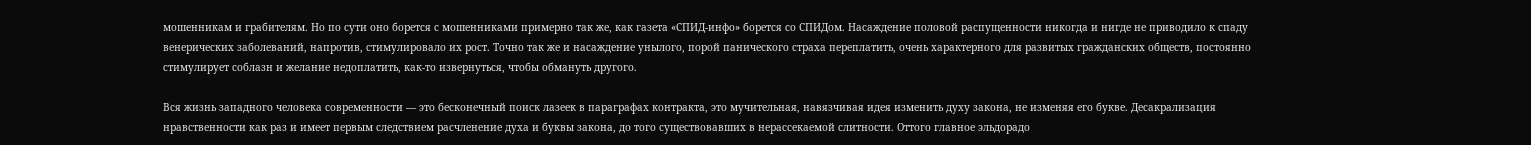мошенникам и грабителям. Но по сути оно борется с мошенниками примерно так же, как газета «СПИД-инфо» борется со СПИДом. Насаждение половой распущенности никогда и нигде не приводило к спаду венерических заболеваний, напротив, стимулировало их рост. Точно так же и насаждение унылого, порой панического страха переплатить, очень характерного для развитых гражданских обществ, постоянно стимулирует соблазн и желание недоплатить, как-то извернуться, чтобы обмануть другого.

Вся жизнь западного человека современности — это бесконечный поиск лазеек в параграфах контракта, это мучительная, навязчивая идея изменить духу закона, не изменяя его букве. Десакрализация нравственности как раз и имеет первым следствием расчленение духа и буквы закона, до того существовавших в нерассекаемой слитности. Оттого главное эльдорадо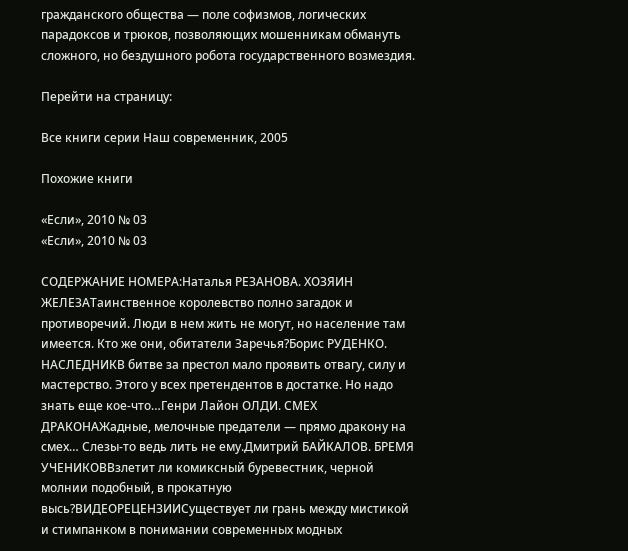гражданского общества — поле софизмов, логических парадоксов и трюков, позволяющих мошенникам обмануть сложного, но бездушного робота государственного возмездия.

Перейти на страницу:

Все книги серии Наш современник, 2005

Похожие книги

«Если», 2010 № 03
«Если», 2010 № 03

СОДЕРЖАНИЕ НОМЕРА:Наталья РЕЗАНОВА. ХОЗЯИН ЖЕЛЕЗАТаинственное королевство полно загадок и противоречий. Люди в нем жить не могут, но население там имеется. Кто же они, обитатели Заречья?Борис РУДЕНКО. НАСЛЕДНИКВ битве за престол мало проявить отвагу, силу и мастерство. Этого у всех претендентов в достатке. Но надо знать еще кое-что…Генри Лайон ОЛДИ. СМЕХ ДРАКОНАЖадные, мелочные предатели — прямо дракону на смех… Слезы-то ведь лить не ему.Дмитрий БАЙКАЛОВ. БРЕМЯ УЧЕНИКОВВзлетит ли комиксный буревестник, черной молнии подобный, в прокатную высь?ВИДЕОРЕЦЕНЗИИСуществует ли грань между мистикой и стимпанком в понимании современных модных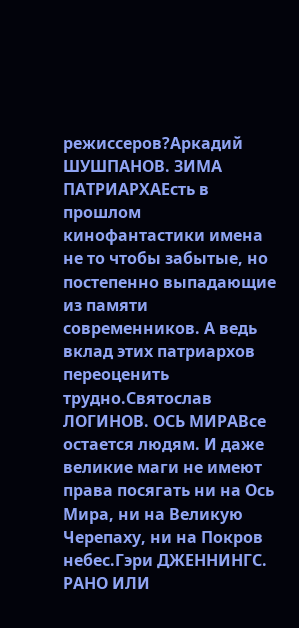режиссеров?Аркадий ШУШПАНОВ. ЗИМА ПАТРИАРХАЕсть в прошлом кинофантастики имена не то чтобы забытые, но постепенно выпадающие из памяти современников. А ведь вклад этих патриархов переоценить трудно.Святослав ЛОГИНОВ. ОСЬ МИРАВсе остается людям. И даже великие маги не имеют права посягать ни на Ось Мира, ни на Великую Черепаху, ни на Покров небес.Гэри ДЖЕННИНГС. РАНО ИЛИ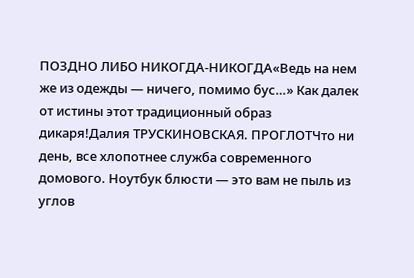ПОЗДНО ЛИБО НИКОГДА-НИКОГДА«Ведь на нем же из одежды — ничего, помимо бус…» Как далек от истины этот традиционный образ дикаря!Далия ТРУСКИНОВСКАЯ. ПРОГЛОТЧто ни день, все хлопотнее служба современного домового. Ноутбук блюсти — это вам не пыль из углов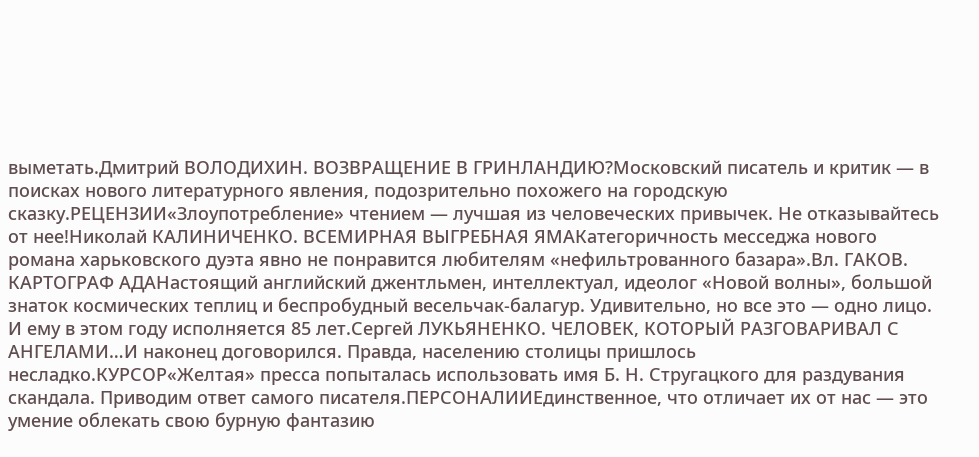выметать.Дмитрий ВОЛОДИХИН. ВОЗВРАЩЕНИЕ В ГРИНЛАНДИЮ?Московский писатель и критик — в поисках нового литературного явления, подозрительно похожего на городскую сказку.РЕЦЕНЗИИ«Злоупотребление» чтением — лучшая из человеческих привычек. Не отказывайтесь от нее!Николай КАЛИНИЧЕНКО. ВСЕМИРНАЯ ВЫГРЕБНАЯ ЯМАКатегоричность месседжа нового романа харьковского дуэта явно не понравится любителям «нефильтрованного базара».Вл. ГАКОВ. КАРТОГРАФ АДАНастоящий английский джентльмен, интеллектуал, идеолог «Новой волны», большой знаток космических теплиц и беспробудный весельчак-балагур. Удивительно, но все это — одно лицо. И ему в этом году исполняется 85 лет.Сергей ЛУКЬЯНЕНКО. ЧЕЛОВЕК, КОТОРЫЙ РАЗГОВАРИВАЛ С АНГЕЛАМИ…И наконец договорился. Правда, населению столицы пришлось несладко.КУРСОР«Желтая» пресса попыталась использовать имя Б. Н. Стругацкого для раздувания скандала. Приводим ответ самого писателя.ПЕРСОНАЛИИЕдинственное, что отличает их от нас — это умение облекать свою бурную фантазию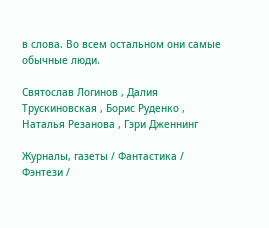в слова. Во всем остальном они самые обычные люди.

Святослав Логинов , Далия Трускиновская , Борис Руденко , Наталья Резанова , Гэри Дженнинг

Журналы, газеты / Фантастика / Фэнтези /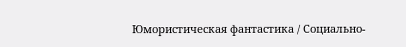Юмористическая фантастика / Социально-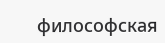философская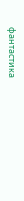фантастика